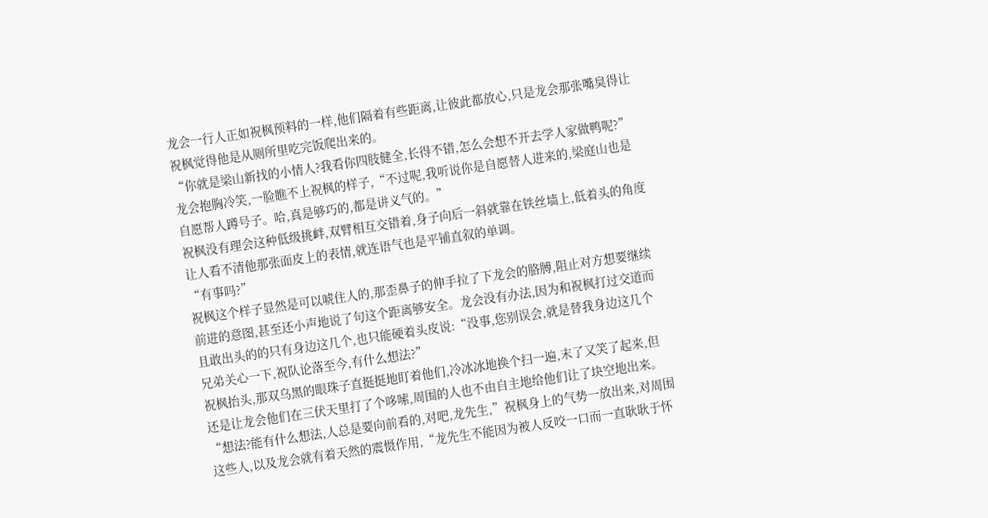龙会一行人正如祝枫预料的一样,他们隔着有些距离,让彼此都放心,只是龙会那张嘴臭得让祝枫觉得他是从厕所里吃完饭爬出来的。
“你就是梁山新找的小情人?我看你四肢健全,长得不错,怎么会想不开去学人家做鸭呢?”龙会抱胸冷笑,一脸瞧不上祝枫的样子,“不过呢,我听说你是自愿替人进来的,梁庭山也是自愿帮人蹲号子。哈,真是够巧的,都是讲义气的。”
祝枫没有理会这种低级挑衅,双臂相互交错着,身子向后一斜就靠在铁丝墙上,低着头的角度让人看不清他那张面皮上的表情,就连语气也是平铺直叙的单调。
“有事吗?”
祝枫这个样子显然是可以唬住人的,那歪鼻子的伸手拉了下龙会的胳膊,阻止对方想要继续前进的意图,甚至还小声地说了句这个距离够安全。龙会没有办法,因为和祝枫打过交道而且敢出头的的只有身边这几个,也只能硬着头皮说:“没事,您别误会,就是替我身边这几个兄弟关心一下,祝队论落至今,有什么想法?”
祝枫抬头,那双乌黑的眼珠子直挺挺地盯着他们,冷冰冰地换个扫一遍,末了又笑了起来,但还是让龙会他们在三伏天里打了个哆嗦,周围的人也不由自主地给他们让了块空地出来。
“想法?能有什么想法,人总是要向前看的,对吧,龙先生,”祝枫身上的气势一放出来,对周围这些人,以及龙会就有着天然的震慑作用,“龙先生不能因为被人反咬一口而一直耿耿于怀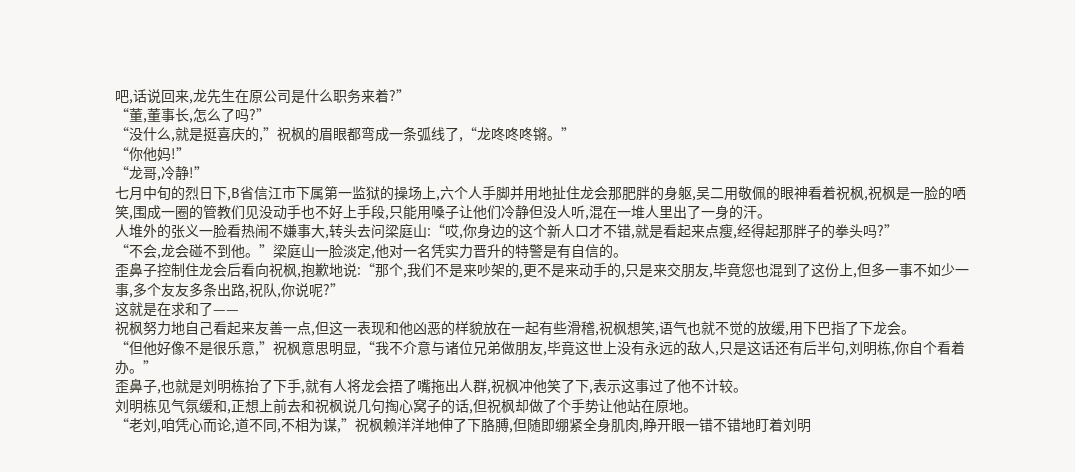吧,话说回来,龙先生在原公司是什么职务来着?”
“董,董事长,怎么了吗?”
“没什么,就是挺喜庆的,”祝枫的眉眼都弯成一条弧线了,“龙咚咚咚锵。”
“你他妈!”
“龙哥,冷静!”
七月中旬的烈日下,B省信江市下属第一监狱的操场上,六个人手脚并用地扯住龙会那肥胖的身躯,吴二用敬佩的眼神看着祝枫,祝枫是一脸的哂笑,围成一圈的管教们见没动手也不好上手段,只能用嗓子让他们冷静但没人听,混在一堆人里出了一身的汗。
人堆外的张义一脸看热闹不嫌事大,转头去问梁庭山:“哎,你身边的这个新人口才不错,就是看起来点瘦,经得起那胖子的拳头吗?”
“不会,龙会碰不到他。”梁庭山一脸淡定,他对一名凭实力晋升的特警是有自信的。
歪鼻子控制住龙会后看向祝枫,抱歉地说:“那个,我们不是来吵架的,更不是来动手的,只是来交朋友,毕竟您也混到了这份上,但多一事不如少一事,多个友友多条出路,祝队,你说呢?”
这就是在求和了——
祝枫努力地自己看起来友善一点,但这一表现和他凶恶的样貌放在一起有些滑稽,祝枫想笑,语气也就不觉的放缓,用下巴指了下龙会。
“但他好像不是很乐意,”祝枫意思明显,“我不介意与诸位兄弟做朋友,毕竟这世上没有永远的敌人,只是这话还有后半句,刘明栋,你自个看着办。”
歪鼻子,也就是刘明栋抬了下手,就有人将龙会捂了嘴拖出人群,祝枫冲他笑了下,表示这事过了他不计较。
刘明栋见气氛缓和,正想上前去和祝枫说几句掏心窝子的话,但祝枫却做了个手势让他站在原地。
“老刘,咱凭心而论,道不同,不相为谋,”祝枫赖洋洋地伸了下胳膊,但随即绷紧全身肌肉,睁开眼一错不错地盯着刘明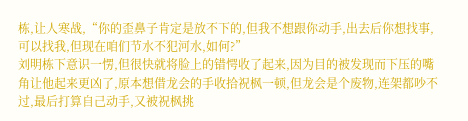栋,让人寒战,“你的歪鼻子肯定是放不下的,但我不想跟你动手,出去后你想找事,可以找我,但现在咱们节水不犯河水,如何?”
刘明栋下意识一愣,但很快就将脸上的错愕收了起来,因为目的被发现而下压的嘴角让他起来更凶了,原本想借龙会的手收拾祝枫一顿,但龙会是个废物,连架都吵不过,最后打算自己动手,又被祝枫挑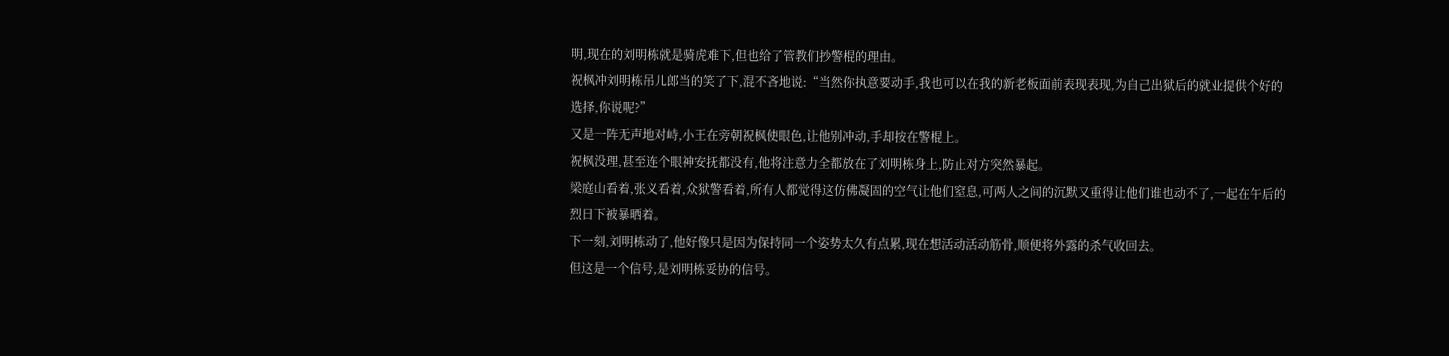明,现在的刘明栋就是骑虎难下,但也给了管教们抄警棍的理由。
祝枫冲刘明栋吊儿郎当的笑了下,混不吝地说:“当然你执意要动手,我也可以在我的新老板面前表现表现,为自己出狱后的就业提供个好的选择,你说呢?”
又是一阵无声地对峙,小王在旁朝祝枫使眼色,让他别冲动,手却按在警棍上。
祝枫没理,甚至连个眼神安抚都没有,他将注意力全都放在了刘明栋身上,防止对方突然暴起。
梁庭山看着,张义看着,众狱警看着,所有人都觉得这仿佛凝固的空气让他们窒息,可两人之间的沉默又重得让他们谁也动不了,一起在午后的烈日下被暴晒着。
下一刻,刘明栋动了,他好像只是因为保持同一个姿势太久有点累,现在想活动活动筋骨,顺便将外露的杀气收回去。
但这是一个信号,是刘明栋妥协的信号。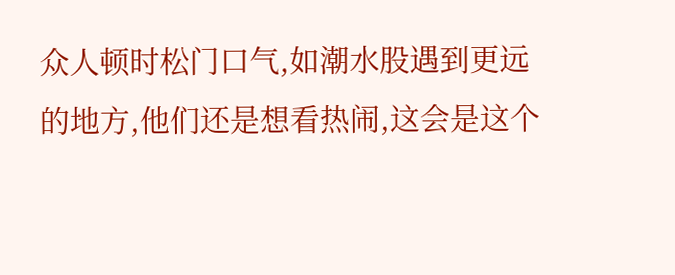众人顿时松门口气,如潮水股遇到更远的地方,他们还是想看热闹,这会是这个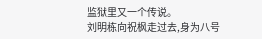监狱里又一个传说。
刘明栋向祝枫走过去,身为八号